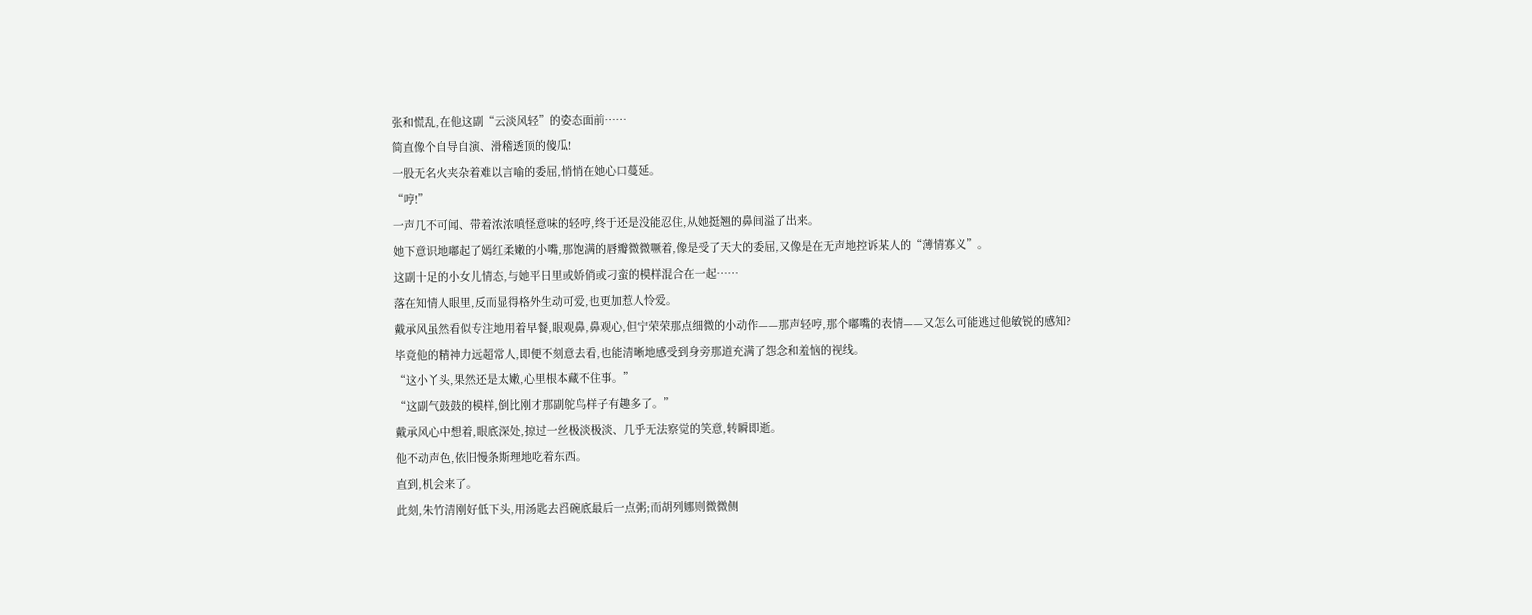张和慌乱,在他这副“云淡风轻”的姿态面前……
简直像个自导自演、滑稽透顶的傻瓜!
一股无名火夹杂着难以言喻的委屈,悄悄在她心口蔓延。
“哼!”
一声几不可闻、带着浓浓嗔怪意味的轻哼,终于还是没能忍住,从她挺翘的鼻间溢了出来。
她下意识地嘟起了嫣红柔嫩的小嘴,那饱满的唇瓣微微噘着,像是受了天大的委屈,又像是在无声地控诉某人的“薄情寡义”。
这副十足的小女儿情态,与她平日里或娇俏或刁蛮的模样混合在一起……
落在知情人眼里,反而显得格外生动可爱,也更加惹人怜爱。
戴承风虽然看似专注地用着早餐,眼观鼻,鼻观心,但宁荣荣那点细微的小动作——那声轻哼,那个嘟嘴的表情——又怎么可能逃过他敏锐的感知?
毕竟他的精神力远超常人,即便不刻意去看,也能清晰地感受到身旁那道充满了怨念和羞恼的视线。
“这小丫头,果然还是太嫩,心里根本藏不住事。”
“这副气鼓鼓的模样,倒比刚才那副鸵鸟样子有趣多了。”
戴承风心中想着,眼底深处,掠过一丝极淡极淡、几乎无法察觉的笑意,转瞬即逝。
他不动声色,依旧慢条斯理地吃着东西。
直到,机会来了。
此刻,朱竹清刚好低下头,用汤匙去舀碗底最后一点粥;而胡列娜则微微侧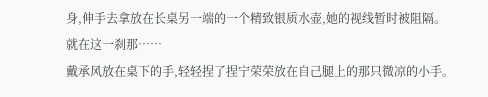身,伸手去拿放在长桌另一端的一个精致银质水壶,她的视线暂时被阻隔。
就在这一刹那……
戴承风放在桌下的手,轻轻捏了捏宁荣荣放在自己腿上的那只微凉的小手。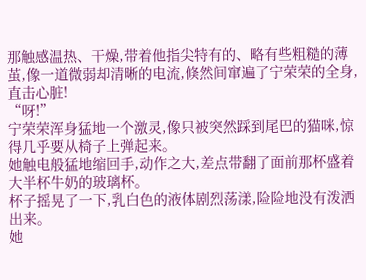那触感温热、干燥,带着他指尖特有的、略有些粗糙的薄茧,像一道微弱却清晰的电流,倏然间窜遍了宁荣荣的全身,直击心脏!
“呀!”
宁荣荣浑身猛地一个激灵,像只被突然踩到尾巴的猫咪,惊得几乎要从椅子上弹起来。
她触电般猛地缩回手,动作之大,差点带翻了面前那杯盛着大半杯牛奶的玻璃杯。
杯子摇晃了一下,乳白色的液体剧烈荡漾,险险地没有泼洒出来。
她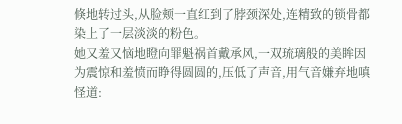倏地转过头,从脸颊一直红到了脖颈深处,连精致的锁骨都染上了一层淡淡的粉色。
她又羞又恼地瞪向罪魁祸首戴承风,一双琉璃般的美眸因为震惊和羞愤而睁得圆圆的,压低了声音,用气音嫌弃地嗔怪道: